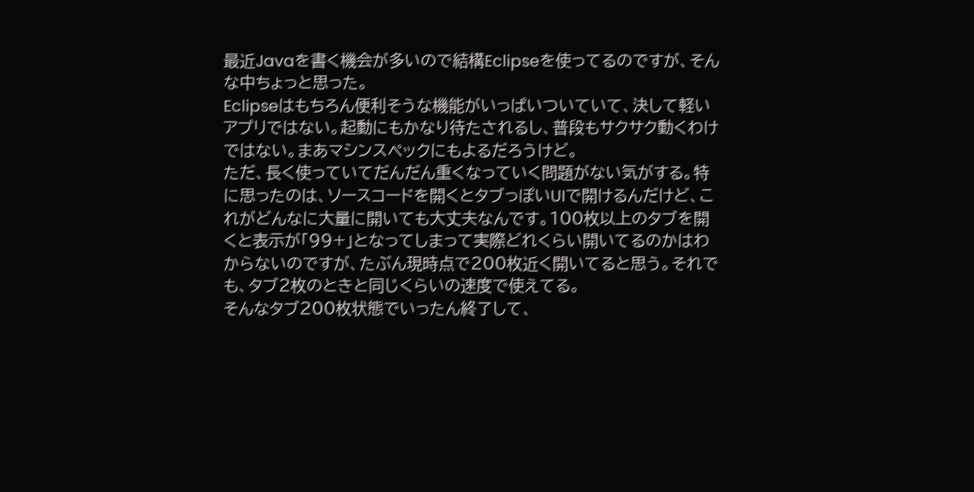最近Javaを書く機会が多いので結構Eclipseを使ってるのですが、そんな中ちょっと思った。
Eclipseはもちろん便利そうな機能がいっぱいついていて、決して軽いアプリではない。起動にもかなり待たされるし、普段もサクサク動くわけではない。まあマシンスペックにもよるだろうけど。
ただ、長く使っていてだんだん重くなっていく問題がない気がする。特に思ったのは、ソースコードを開くとタブっぽいUIで開けるんだけど、これがどんなに大量に開いても大丈夫なんです。100枚以上のタブを開くと表示が「99+」となってしまって実際どれくらい開いてるのかはわからないのですが、たぶん現時点で200枚近く開いてると思う。それでも、タブ2枚のときと同じくらいの速度で使えてる。
そんなタブ200枚状態でいったん終了して、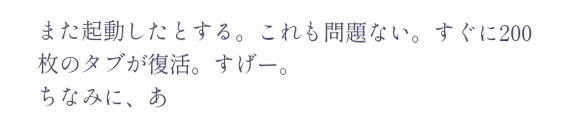また起動したとする。これも問題ない。すぐに200枚のタブが復活。すげー。
ちなみに、あ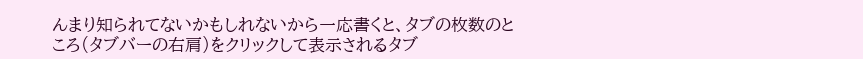んまり知られてないかもしれないから一応書くと、タブの枚数のところ(タブバーの右肩)をクリックして表示されるタブ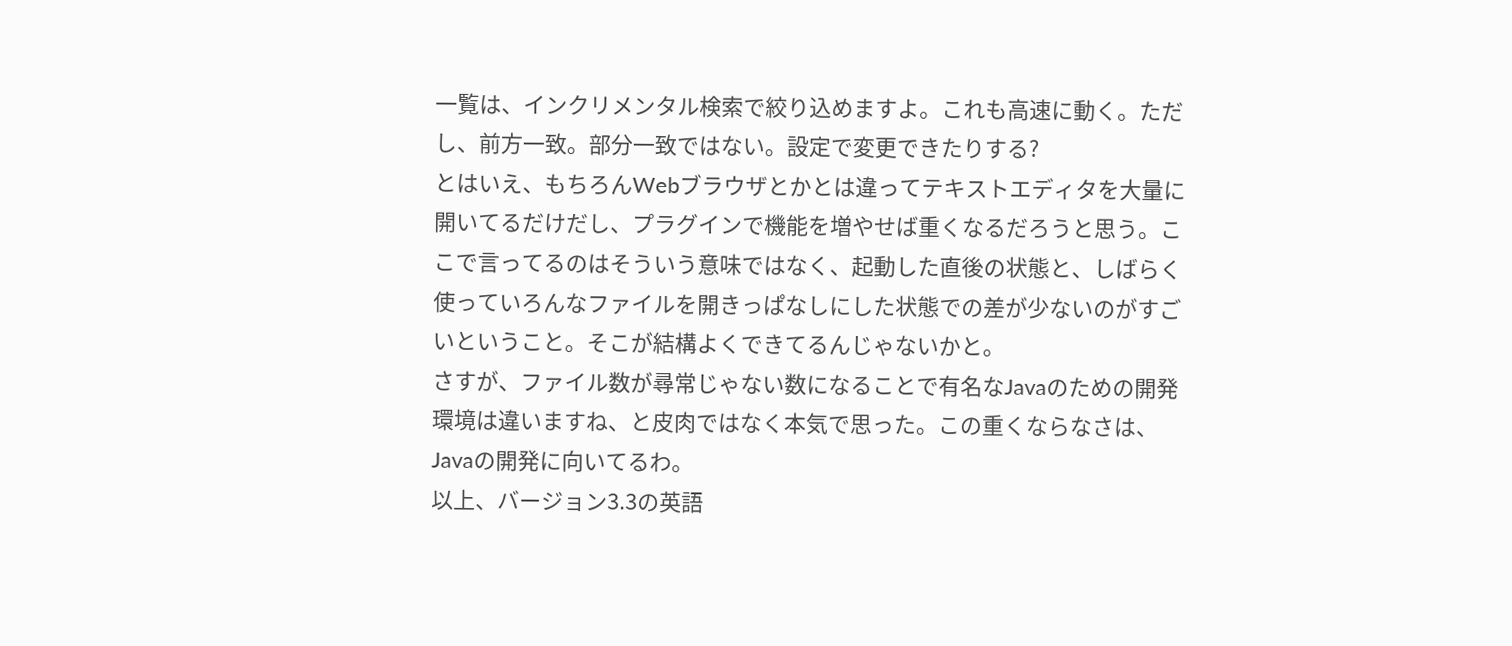一覧は、インクリメンタル検索で絞り込めますよ。これも高速に動く。ただし、前方一致。部分一致ではない。設定で変更できたりする?
とはいえ、もちろんWebブラウザとかとは違ってテキストエディタを大量に開いてるだけだし、プラグインで機能を増やせば重くなるだろうと思う。ここで言ってるのはそういう意味ではなく、起動した直後の状態と、しばらく使っていろんなファイルを開きっぱなしにした状態での差が少ないのがすごいということ。そこが結構よくできてるんじゃないかと。
さすが、ファイル数が尋常じゃない数になることで有名なJavaのための開発環境は違いますね、と皮肉ではなく本気で思った。この重くならなさは、Javaの開発に向いてるわ。
以上、バージョン3.3の英語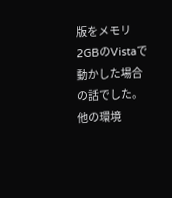版をメモリ2GBのVistaで動かした場合の話でした。他の環境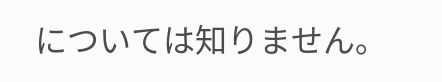については知りません。